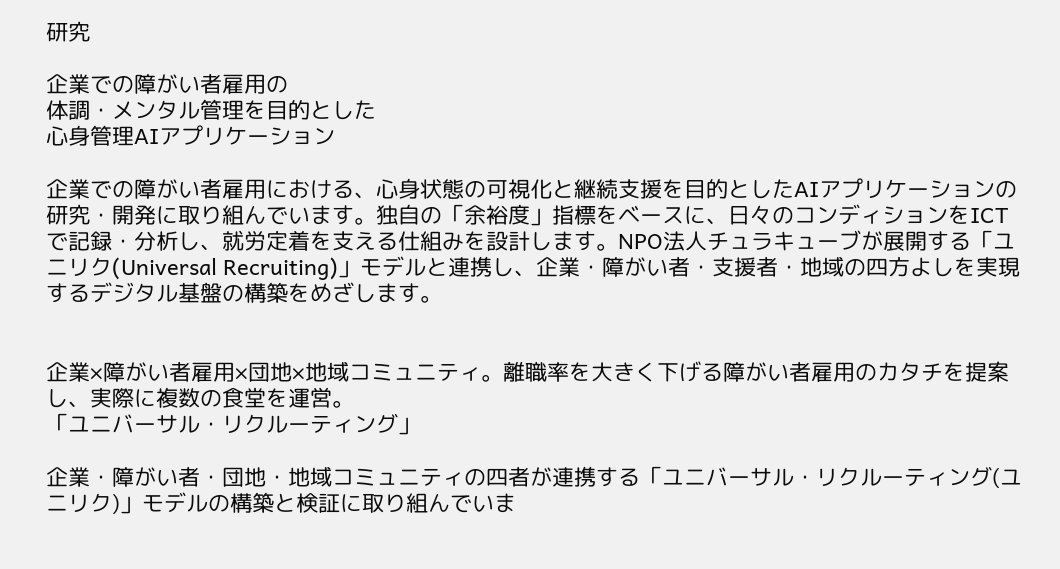研究

企業での障がい者雇用の
体調・メンタル管理を目的とした
心身管理AIアプリケーション

企業での障がい者雇用における、心身状態の可視化と継続支援を目的としたAIアプリケーションの研究・開発に取り組んでいます。独自の「余裕度」指標をベースに、日々のコンディションをICTで記録・分析し、就労定着を支える仕組みを設計します。NPO法人チュラキューブが展開する「ユニリク(Universal Recruiting)」モデルと連携し、企業・障がい者・支援者・地域の四方よしを実現するデジタル基盤の構築をめざします。


企業×障がい者雇用×団地×地域コミュニティ。離職率を大きく下げる障がい者雇用のカタチを提案し、実際に複数の食堂を運営。
「ユニバーサル・リクルーティング」

企業・障がい者・団地・地域コミュニティの四者が連携する「ユニバーサル・リクルーティング(ユニリク)」モデルの構築と検証に取り組んでいま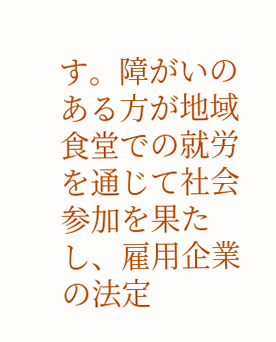す。障がいのある方が地域食堂での就労を通じて社会参加を果たし、雇用企業の法定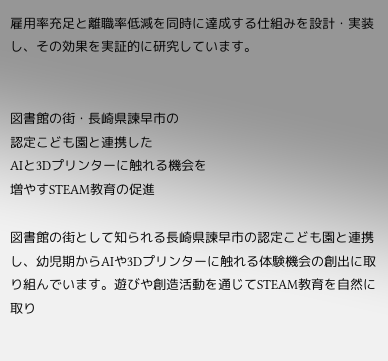雇用率充足と離職率低減を同時に達成する仕組みを設計・実装し、その効果を実証的に研究しています。


図書館の街・長崎県諫早市の
認定こども園と連携した
AIと3Dプリンターに触れる機会を
増やすSTEAM教育の促進

図書館の街として知られる長崎県諫早市の認定こども園と連携し、幼児期からAIや3Dプリンターに触れる体験機会の創出に取り組んでいます。遊びや創造活動を通じてSTEAM教育を自然に取り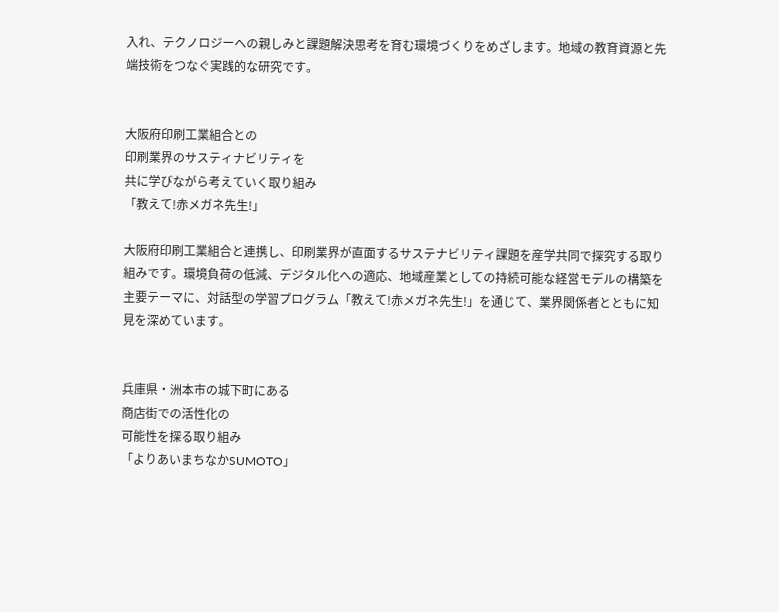入れ、テクノロジーへの親しみと課題解決思考を育む環境づくりをめざします。地域の教育資源と先端技術をつなぐ実践的な研究です。


大阪府印刷工業組合との
印刷業界のサスティナビリティを
共に学びながら考えていく取り組み
「教えて!赤メガネ先生!」

大阪府印刷工業組合と連携し、印刷業界が直面するサステナビリティ課題を産学共同で探究する取り組みです。環境負荷の低減、デジタル化への適応、地域産業としての持続可能な経営モデルの構築を主要テーマに、対話型の学習プログラム「教えて!赤メガネ先生!」を通じて、業界関係者とともに知見を深めています。


兵庫県・洲本市の城下町にある
商店街での活性化の
可能性を探る取り組み
「よりあいまちなかSUMOTO」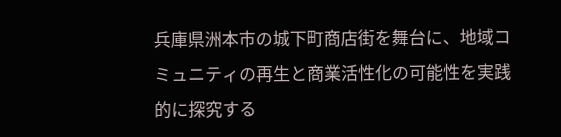兵庫県洲本市の城下町商店街を舞台に、地域コミュニティの再生と商業活性化の可能性を実践的に探究する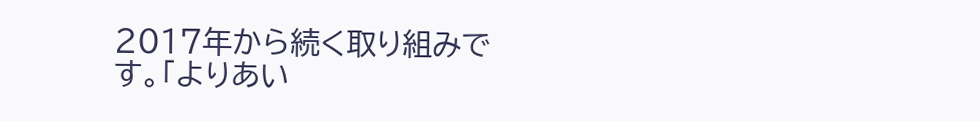2017年から続く取り組みです。「よりあい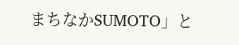まちなかSUMOTO」と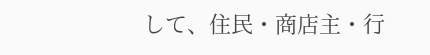して、住民・商店主・行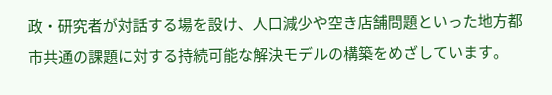政・研究者が対話する場を設け、人口減少や空き店舗問題といった地方都市共通の課題に対する持続可能な解決モデルの構築をめざしています。